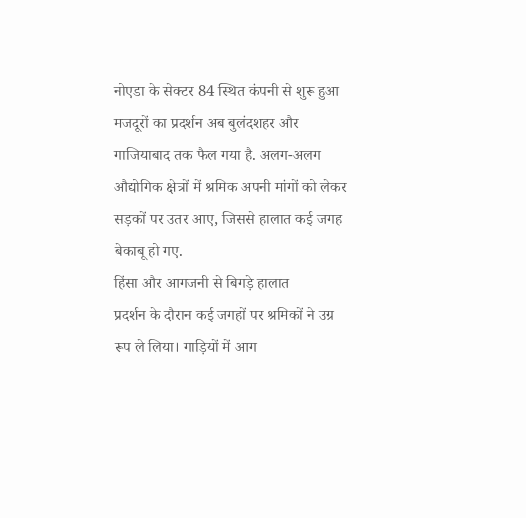नोएडा के सेक्टर 84 स्थित कंपनी से शुरू हुआ मजदूरों का प्रदर्शन अब बुलंदशहर और गाजियाबाद तक फैल गया है. अलग-अलग औद्योगिक क्षेत्रों में श्रमिक अपनी मांगों को लेकर सड़कों पर उतर आए, जिससे हालात कई जगह बेकाबू हो गए.
हिंसा और आगजनी से बिगड़े हालात
प्रदर्शन के दौरान कई जगहों पर श्रमिकों ने उग्र रूप ले लिया। गाड़ियों में आग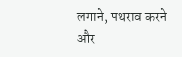लगाने, पथराव करने और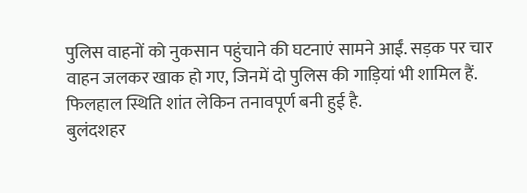पुलिस वाहनों को नुकसान पहुंचाने की घटनाएं सामने आईं. सड़क पर चार वाहन जलकर खाक हो गए, जिनमें दो पुलिस की गाड़ियां भी शामिल हैं. फिलहाल स्थिति शांत लेकिन तनावपूर्ण बनी हुई है.
बुलंदशहर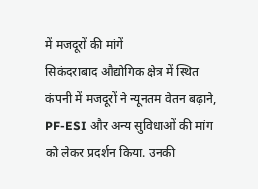में मजदूरों की मांगें
सिकंदराबाद औद्योगिक क्षेत्र में स्थित कंपनी में मजदूरों ने न्यूनतम वेतन बढ़ाने, PF-ESI और अन्य सुविधाओं की मांग को लेकर प्रदर्शन किया. उनकी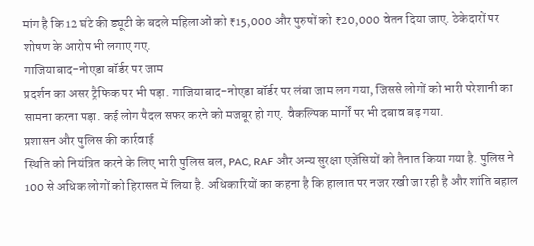मांग है कि 12 घंटे की ड्यूटी के बदले महिलाओं को ₹15,000 और पुरुषों को ₹20,000 वेतन दिया जाए. ठेकेदारों पर शोषण के आरोप भी लगाए गए.
गाजियाबाद-नोएडा बॉर्डर पर जाम
प्रदर्शन का असर ट्रैफिक पर भी पड़ा. गाजियाबाद-नोएडा बॉर्डर पर लंबा जाम लग गया, जिससे लोगों को भारी परेशानी का सामना करना पड़ा. कई लोग पैदल सफर करने को मजबूर हो गए. वैकल्पिक मार्गों पर भी दबाव बढ़ गया.
प्रशासन और पुलिस की कार्रवाई
स्थिति को नियंत्रित करने के लिए भारी पुलिस बल, PAC, RAF और अन्य सुरक्षा एजेंसियों को तैनात किया गया है. पुलिस ने 100 से अधिक लोगों को हिरासत में लिया है. अधिकारियों का कहना है कि हालात पर नजर रखी जा रही है और शांति बहाल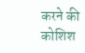करने की कोशिश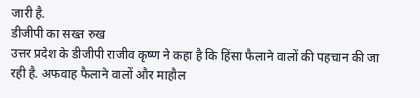जारी है.
डीजीपी का सख्त रुख
उत्तर प्रदेश के डीजीपी राजीव कृष्ण ने कहा है कि हिंसा फैलाने वालों की पहचान की जा रही है. अफवाह फैलाने वालों और माहौल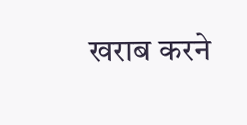खराब करने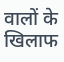वालों के खिलाफ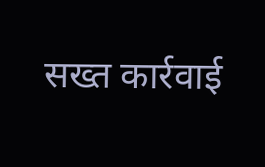सख्त कार्रवाई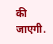की जाएगी.